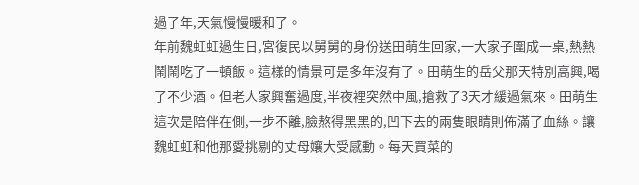過了年,天氣慢慢暖和了。
年前魏虹虹過生日,宮復民以舅舅的身份送田萌生回家,一大家子圍成一桌,熱熱鬧鬧吃了一頓飯。這樣的情景可是多年沒有了。田萌生的岳父那天特別高興,喝了不少酒。但老人家興奮過度,半夜裡突然中風,搶救了3天才緩過氣來。田萌生這次是陪伴在側,一步不離,臉熬得黑黑的,凹下去的兩隻眼睛則佈滿了血絲。讓魏虹虹和他那愛挑剔的丈母孃大受感動。每天買菜的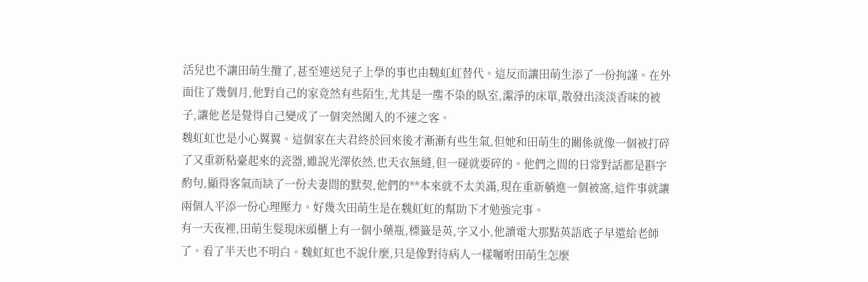活兒也不讓田萌生攬了,甚至連送兒子上學的事也由魏虹虹替代。這反而讓田萌生添了一份拘謹。在外面住了幾個月,他對自己的家竟然有些陌生,尤其是一塵不染的臥室,潔淨的床單,散發出淡淡香味的被子,讓他老是覺得自己變成了一個突然闖入的不速之客。
魏虹虹也是小心翼翼。這個家在夫君終於回來後才漸漸有些生氣,但她和田萌生的關係就像一個被打碎了又重新粘臺起來的瓷器,雖說光澤依然,也天衣無縫,但一碰就要碎的。他們之間的日常對話都是斟字酌句,顯得客氣而缺了一份夫妻間的默契,他們的**本來就不太美滿,現在重新躺進一個被窩,這件事就讓兩個人平添一份心理壓力。好幾次田萌生是在魏虹虹的幫助下才勉強完事。
有一天夜裡,田萌生髮現床頭櫃上有一個小藥瓶,標籤是英,字又小,他讀電大那點英語底子早還給老師了。看了半天也不明白。魏虹虹也不說什麼,只是像對待病人一樣囑咐田萌生怎麼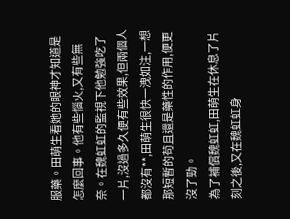服藥。田萌生看她的眼神才知道是怎麼回事。他有些惱火,又有些無奈。在魏虹虹的監視下他勉強吃了一片,沒過多久便有些效果,但兩個人都沒有**,田萌生很快一洩如注,一想那短暫的苟且還是藥性的作用,便更沒了勁。
為了補償魏虹虹,田萌生在休息了片刻之後,又在魏虹虹身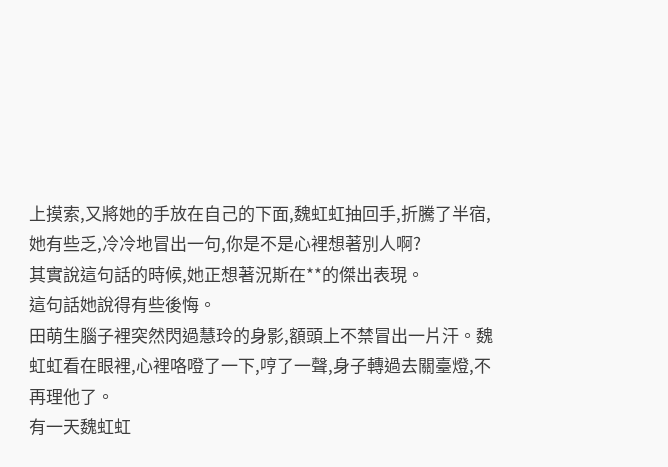上摸索,又將她的手放在自己的下面,魏虹虹抽回手,折騰了半宿,她有些乏,冷冷地冒出一句,你是不是心裡想著別人啊?
其實說這句話的時候,她正想著況斯在**的傑出表現。
這句話她說得有些後悔。
田萌生腦子裡突然閃過慧玲的身影,額頭上不禁冒出一片汗。魏虹虹看在眼裡,心裡咯噔了一下,哼了一聲,身子轉過去關臺燈,不再理他了。
有一天魏虹虹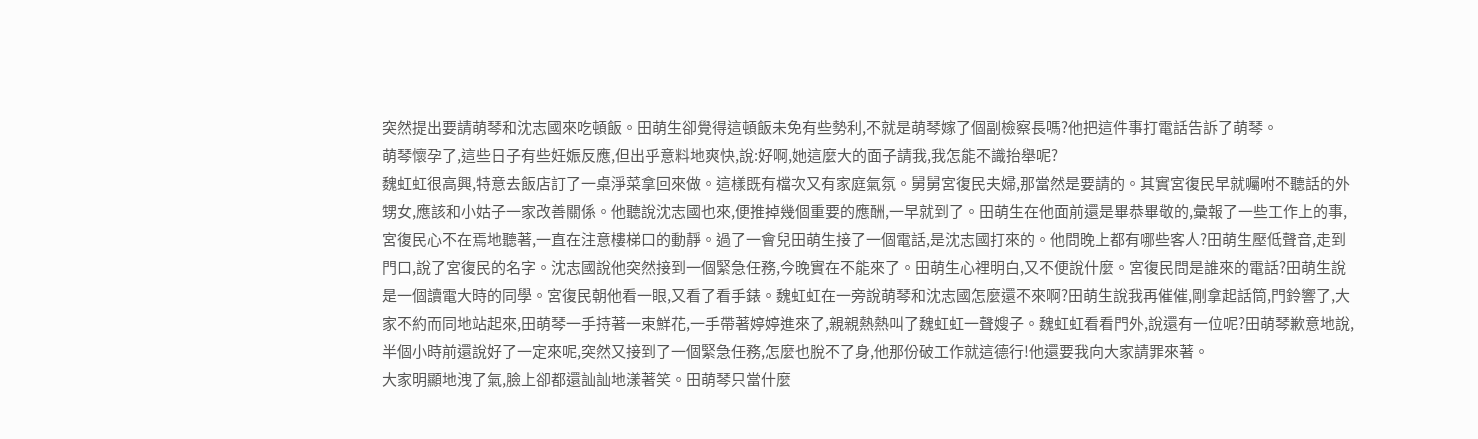突然提出要請萌琴和沈志國來吃頓飯。田萌生卻覺得這頓飯未免有些勢利,不就是萌琴嫁了個副檢察長嗎?他把這件事打電話告訴了萌琴。
萌琴懷孕了,這些日子有些妊娠反應,但出乎意料地爽快,說:好啊,她這麼大的面子請我,我怎能不識抬舉呢?
魏虹虹很高興,特意去飯店訂了一桌淨菜拿回來做。這樣既有檔次又有家庭氣氛。舅舅宮復民夫婦,那當然是要請的。其實宮復民早就囑咐不聽話的外甥女,應該和小姑子一家改善關係。他聽說沈志國也來,便推掉幾個重要的應酬,一早就到了。田萌生在他面前還是畢恭畢敬的,彙報了一些工作上的事,宮復民心不在焉地聽著,一直在注意樓梯口的動靜。過了一會兒田萌生接了一個電話,是沈志國打來的。他問晚上都有哪些客人?田萌生壓低聲音,走到門口,說了宮復民的名字。沈志國說他突然接到一個緊急任務,今晚實在不能來了。田萌生心裡明白,又不便說什麼。宮復民問是誰來的電話?田萌生說是一個讀電大時的同學。宮復民朝他看一眼,又看了看手錶。魏虹虹在一旁說萌琴和沈志國怎麼還不來啊?田萌生說我再催催,剛拿起話筒,門鈴響了,大家不約而同地站起來,田萌琴一手持著一束鮮花,一手帶著婷婷進來了,親親熱熱叫了魏虹虹一聲嫂子。魏虹虹看看門外,說還有一位呢?田萌琴歉意地說,半個小時前還說好了一定來呢,突然又接到了一個緊急任務,怎麼也脫不了身,他那份破工作就這德行!他還要我向大家請罪來著。
大家明顯地洩了氣,臉上卻都還訕訕地漾著笑。田萌琴只當什麼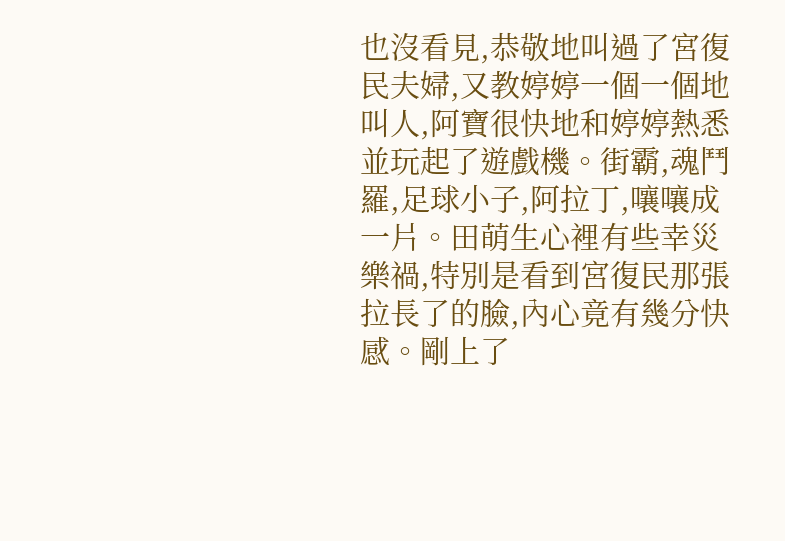也沒看見,恭敬地叫過了宮復民夫婦,又教婷婷一個一個地叫人,阿寶很快地和婷婷熱悉並玩起了遊戲機。街霸,魂鬥羅,足球小子,阿拉丁,嚷嚷成一片。田萌生心裡有些幸災樂禍,特別是看到宮復民那張拉長了的臉,內心竟有幾分快感。剛上了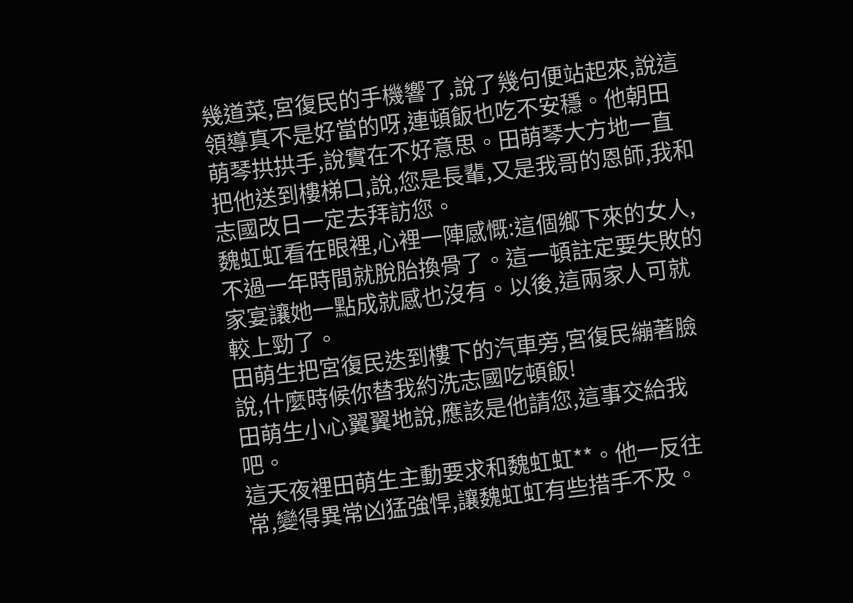幾道菜,宮復民的手機響了,說了幾句便站起來,說這領導真不是好當的呀,連頓飯也吃不安穩。他朝田萌琴拱拱手,說實在不好意思。田萌琴大方地一直把他送到樓梯口,說,您是長輩,又是我哥的恩師,我和志國改日一定去拜訪您。
魏虹虹看在眼裡,心裡一陣感慨:這個鄉下來的女人,不過一年時間就脫胎換骨了。這一頓註定要失敗的家宴讓她一點成就感也沒有。以後,這兩家人可就較上勁了。
田萌生把宮復民迭到樓下的汽車旁,宮復民繃著臉說,什麼時候你替我約洗志國吃頓飯!
田萌生小心翼翼地說,應該是他請您,這事交給我吧。
這天夜裡田萌生主動要求和魏虹虹**。他一反往常,變得異常凶猛強悍,讓魏虹虹有些措手不及。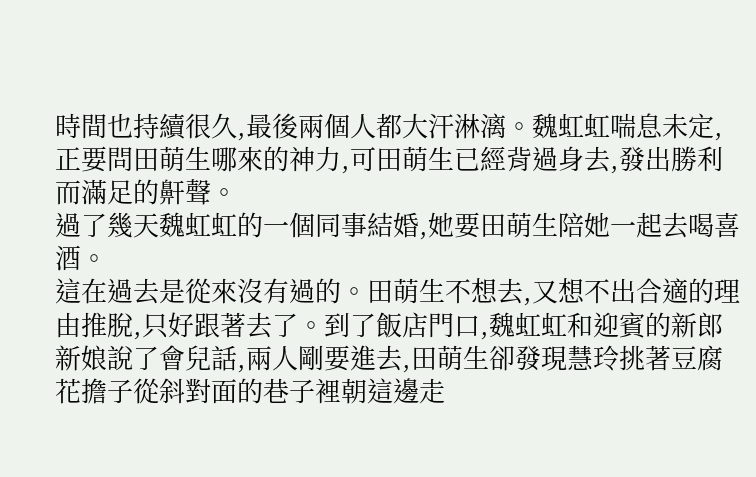時間也持續很久,最後兩個人都大汗淋漓。魏虹虹喘息未定,正要問田萌生哪來的神力,可田萌生已經背過身去,發出勝利而滿足的鼾聲。
過了幾天魏虹虹的一個同事結婚,她要田萌生陪她一起去喝喜酒。
這在過去是從來沒有過的。田萌生不想去,又想不出合適的理由推脫,只好跟著去了。到了飯店門口,魏虹虹和迎賓的新郎新娘說了會兒話,兩人剛要進去,田萌生卻發現慧玲挑著豆腐花擔子從斜對面的巷子裡朝這邊走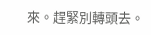來。趕緊別轉頭去。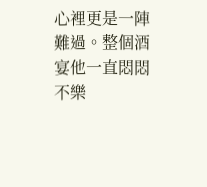心裡更是一陣難過。整個酒宴他一直悶悶不樂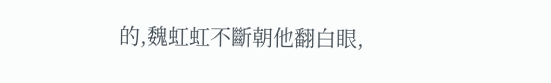的,魏虹虹不斷朝他翻白眼,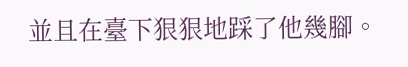並且在臺下狠狠地踩了他幾腳。